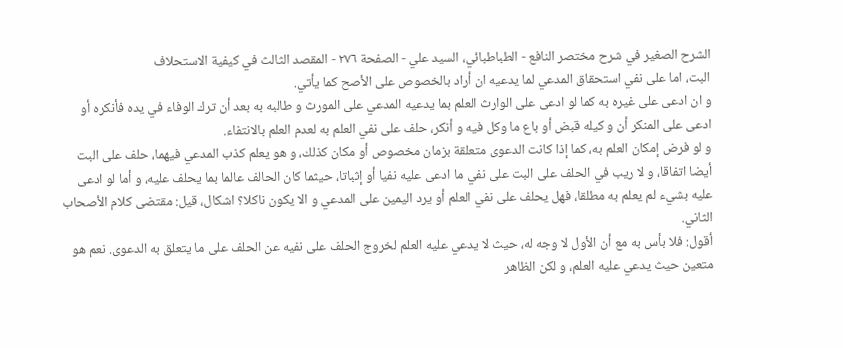الشرح الصغير في شرح مختصر النافع - الطباطبائي، السيد علي - الصفحة ٢٧٦ - المقصد الثالث في كيفية الاستحلاف
البت، اما على نفي استحقاق المدعي لما يدعيه ان أراد بالخصوص على الأصح كما يأتي.
و ان ادعى على غيره به كما لو ادعى على الوارث العلم بما يدعيه المدعي على المورث و طالبه به بعد أن ترك الوفاء في يده فأنكره أو ادعى على المنكر أن و كيله قبض أو باع ما وكل فيه و أنكر، حلف على نفي العلم به لعدم العلم بالانتفاء.
و لو فرض إمكان العلم به، كما إذا كانت الدعوى متعلقة بزمان مخصوص أو مكان كذلك، و هو يعلم كذب المدعي فيهما، حلف على البت أيضا اتفاقا، و لا ريب في الحلف على البت على نفي ما ادعى عليه نفيا أو إثباتا، حيثما كان الحالف عالما بما يحلف عليه، و أما لو ادعى عليه بشيء لم يعلم به مطلقا، فهل يحلف على نفي العلم أو يرد اليمين على المدعي و الا يكون ناكلا؟ اشكال، قيل: مقتضى كلام الأصحاب الثاني.
أقول: فلا بأس به مع أن الأول لا وجه له، حيث لا يدعي عليه العلم لخروج الحلف على نفيه عن الحلف على ما يتعلق به الدعوى. نعم هو متعين حيث يدعي عليه العلم، و لكن الظاهر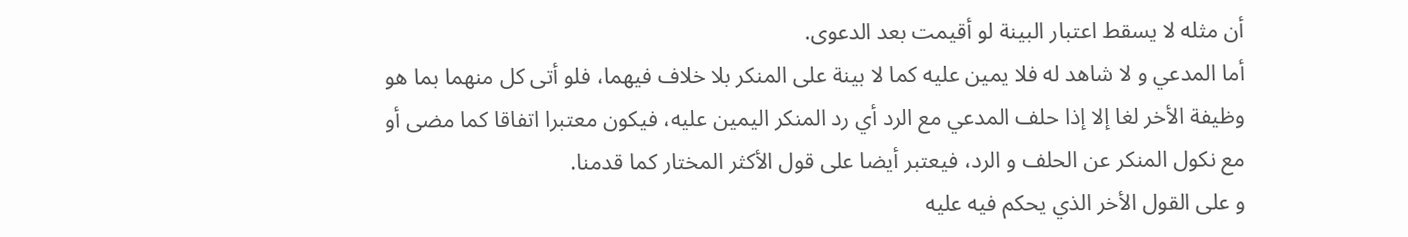أن مثله لا يسقط اعتبار البينة لو أقيمت بعد الدعوى.
أما المدعي و لا شاهد له فلا يمين عليه كما لا بينة على المنكر بلا خلاف فيهما، فلو أتى كل منهما بما هو وظيفة الأخر لغا إلا إذا حلف المدعي مع الرد أي رد المنكر اليمين عليه، فيكون معتبرا اتفاقا كما مضى أو مع نكول المنكر عن الحلف و الرد، فيعتبر أيضا على قول الأكثر المختار كما قدمنا.
و على القول الأخر الذي يحكم فيه عليه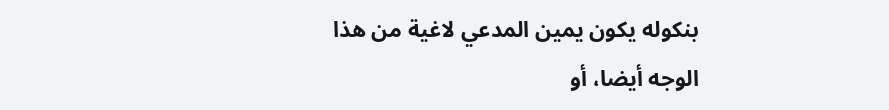بنكوله يكون يمين المدعي لاغية من هذا الوجه أيضا، أو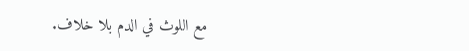مع اللوث في الدم بلا خلاف.